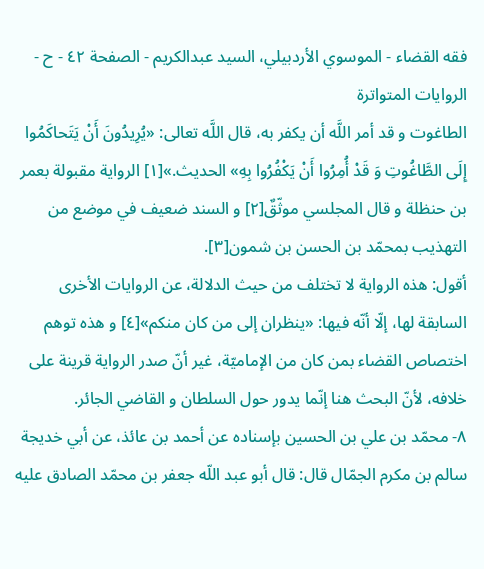فقه القضاء - الموسوي الأردبيلي، السيد عبدالكريم - الصفحة ٤٢ - ح - الروايات المتواترة
الطاغوت و قد أمر اللَّه أن يكفر به، قال اللَّه تعالى: «يُرِيدُونَ أَنْ يَتَحاكَمُوا إِلَى الطَّاغُوتِ وَ قَدْ أُمِرُوا أَنْ يَكْفُرُوا بِهِ» الحديث.»[١] الرواية مقبولة بعمر بن حنظلة و قال المجلسي موثّقٌ[٢] و السند ضعيف في موضع من التهذيب بمحمّد بن الحسن بن شمون[٣].
أقول: هذه الرواية لا تختلف من حيث الدلالة، عن الروايات الأخرى السابقة لها، إلّا أنّه فيها: «ينظران إلى من كان منكم»[٤] و هذه توهم اختصاص القضاء بمن كان من الإماميّة، غير أنّ صدر الرواية قرينة على خلافه، لأنّ البحث هنا إنّما يدور حول السلطان و القاضي الجائر.
٨- محمّد بن علي بن الحسين بإسناده عن أحمد بن عائذ، عن أبي خديجة سالم بن مكرم الجمّال قال: قال أبو عبد اللّه جعفر بن محمّد الصادق عليه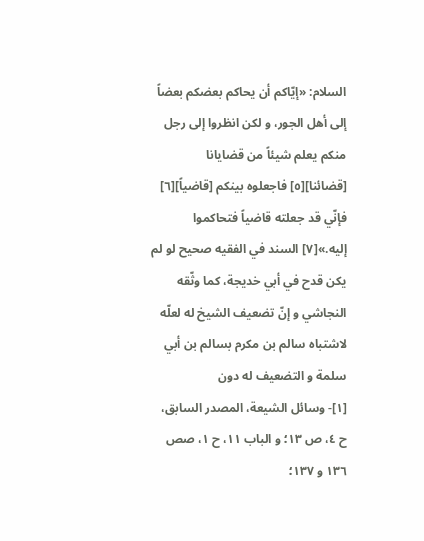السلام: «إيّاكم أن يحاكم بعضكم بعضاً إلى أهل الجور، و لكن انظروا إلى رجل منكم يعلم شيئاً من قضايانا [قضائنا][٥] فاجعلوه بينكم [قاضياً][٦] فإنّي قد جعلته قاضياً فتحاكموا إليه.»[٧] السند في الفقيه صحيح لو لم يكن قدح في أبي خديجة، كما وثّقه النجاشي و إنّ تضعيف الشيخ له لعلّه لاشتباه سالم بن مكرم بسالم بن أبي سلمة و التضعيف له دون
[١]- وسائل الشيعة، المصدر السابق، ح ٤، ص ١٣؛ و الباب ١١، ح ١، صص ١٣٦ و ١٣٧؛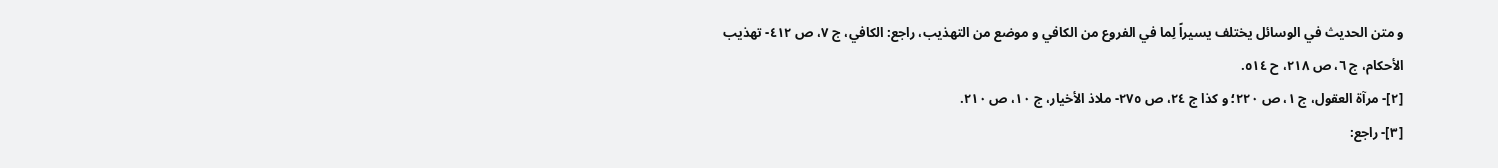و متن الحديث في الوسائل يختلف يسيراً لِما في الفروع من الكافي و موضع من التهذيب، راجع: الكافي، ج ٧، ص ٤١٢- تهذيب الأحكام، ج ٦، ص ٢١٨، ح ٥١٤.
[٢]- مرآة العقول، ج ١، ص ٢٢٠؛ و كذا ج ٢٤، ص ٢٧٥- ملاذ الأخيار، ج ١٠، ص ٢١٠.
[٣]- راجع: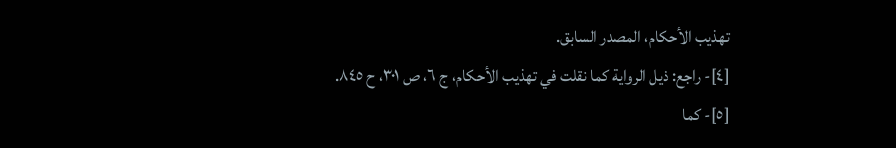تهذيب الأحكام، المصدر السابق.
[٤]- راجع: ذيل الرواية كما نقلت في تهذيب الأحكام، ج ٦، ص ٣٠١، ح ٨٤٥.
[٥]- كما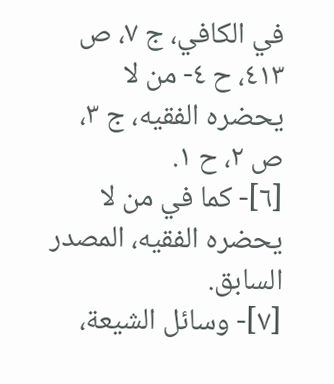في الكافي، ج ٧، ص ٤١٣، ح ٤- من لا يحضره الفقيه، ج ٣، ص ٢، ح ١.
[٦]- كما في من لا يحضره الفقيه، المصدر السابق.
[٧]- وسائل الشيعة،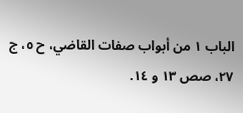الباب ١ من أبواب صفات القاضي، ح ٥، ج ٢٧، صص ١٣ و ١٤.